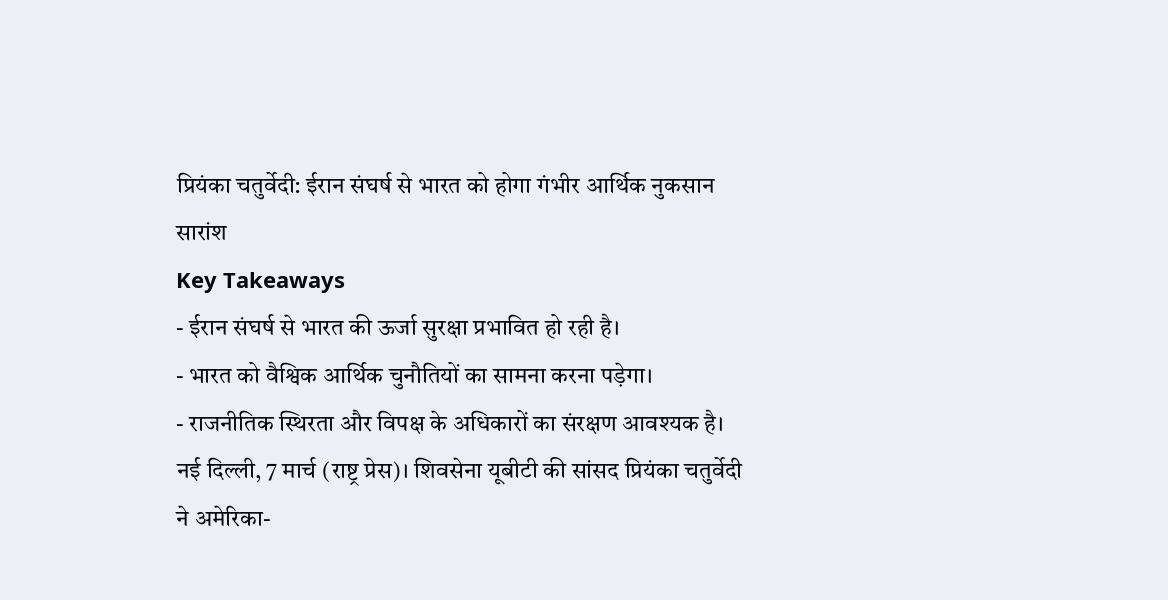प्रियंका चतुर्वेदी: ईरान संघर्ष से भारत को होगा गंभीर आर्थिक नुकसान
सारांश
Key Takeaways
- ईरान संघर्ष से भारत की ऊर्जा सुरक्षा प्रभावित हो रही है।
- भारत को वैश्विक आर्थिक चुनौतियों का सामना करना पड़ेगा।
- राजनीतिक स्थिरता और विपक्ष के अधिकारों का संरक्षण आवश्यक है।
नई दिल्ली, 7 मार्च (राष्ट्र प्रेस)। शिवसेना यूबीटी की सांसद प्रियंका चतुर्वेदी ने अमेरिका-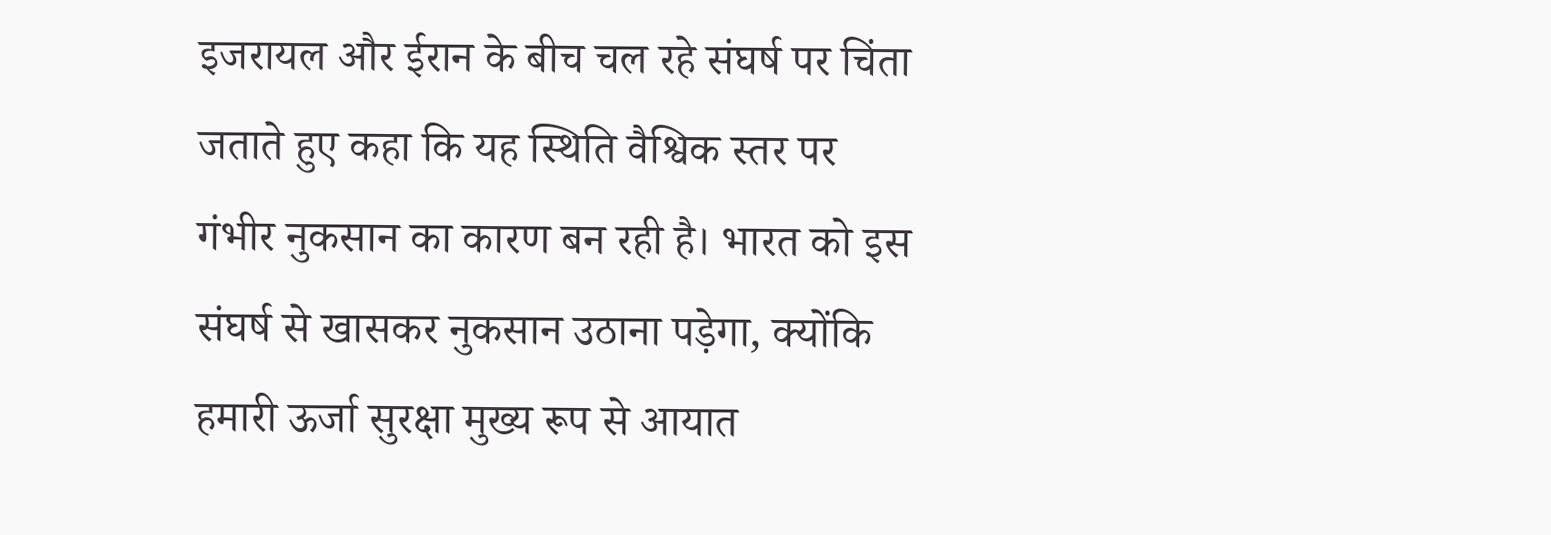इजरायल और ईरान के बीच चल रहे संघर्ष पर चिंता जताते हुए कहा कि यह स्थिति वैश्विक स्तर पर गंभीर नुकसान का कारण बन रही है। भारत को इस संघर्ष से खासकर नुकसान उठाना पड़ेगा, क्योंकि हमारी ऊर्जा सुरक्षा मुख्य रूप से आयात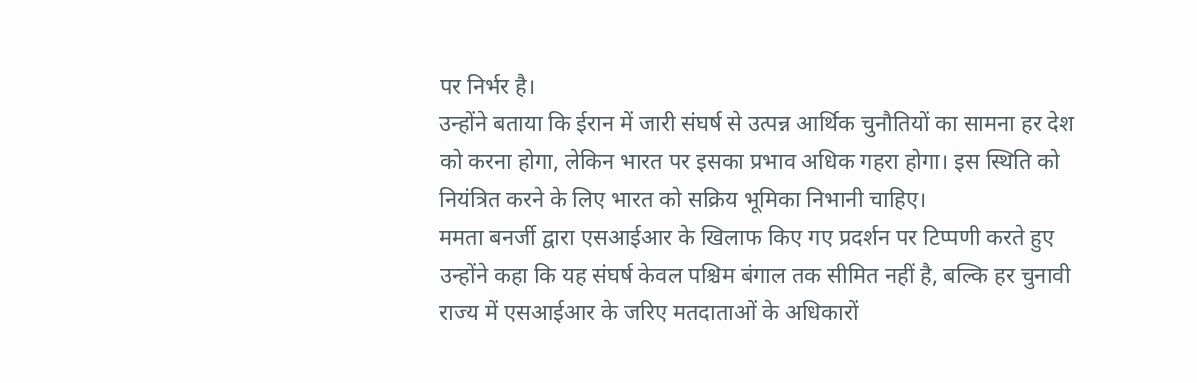पर निर्भर है।
उन्होंने बताया कि ईरान में जारी संघर्ष से उत्पन्न आर्थिक चुनौतियों का सामना हर देश को करना होगा, लेकिन भारत पर इसका प्रभाव अधिक गहरा होगा। इस स्थिति को नियंत्रित करने के लिए भारत को सक्रिय भूमिका निभानी चाहिए।
ममता बनर्जी द्वारा एसआईआर के खिलाफ किए गए प्रदर्शन पर टिप्पणी करते हुए उन्होंने कहा कि यह संघर्ष केवल पश्चिम बंगाल तक सीमित नहीं है, बल्कि हर चुनावी राज्य में एसआईआर के जरिए मतदाताओं के अधिकारों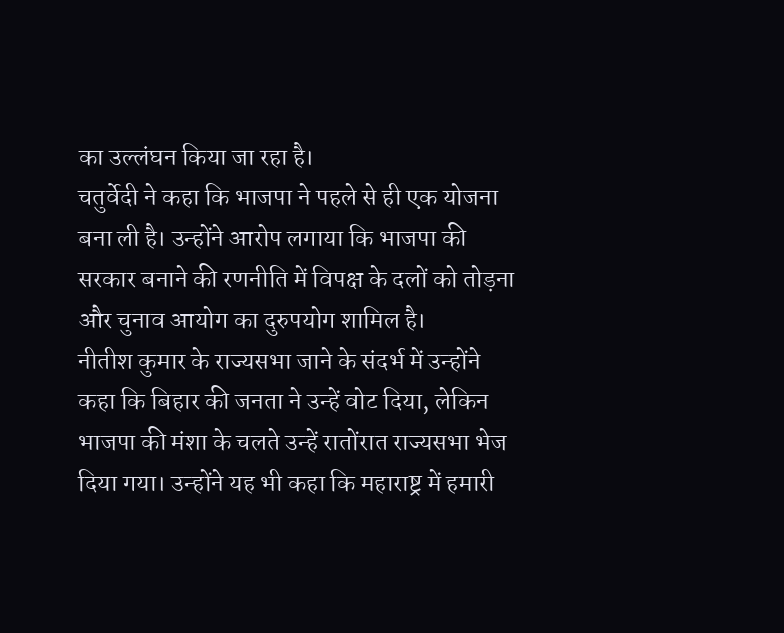का उल्लंघन किया जा रहा है।
चतुर्वेदी ने कहा कि भाजपा ने पहले से ही एक योजना बना ली है। उन्होंने आरोप लगाया कि भाजपा की सरकार बनाने की रणनीति में विपक्ष के दलों को तोड़ना और चुनाव आयोग का दुरुपयोग शामिल है।
नीतीश कुमार के राज्यसभा जाने के संदर्भ में उन्होंने कहा कि बिहार की जनता ने उन्हें वोट दिया, लेकिन भाजपा की मंशा के चलते उन्हें रातोंरात राज्यसभा भेज दिया गया। उन्होंने यह भी कहा कि महाराष्ट्र में हमारी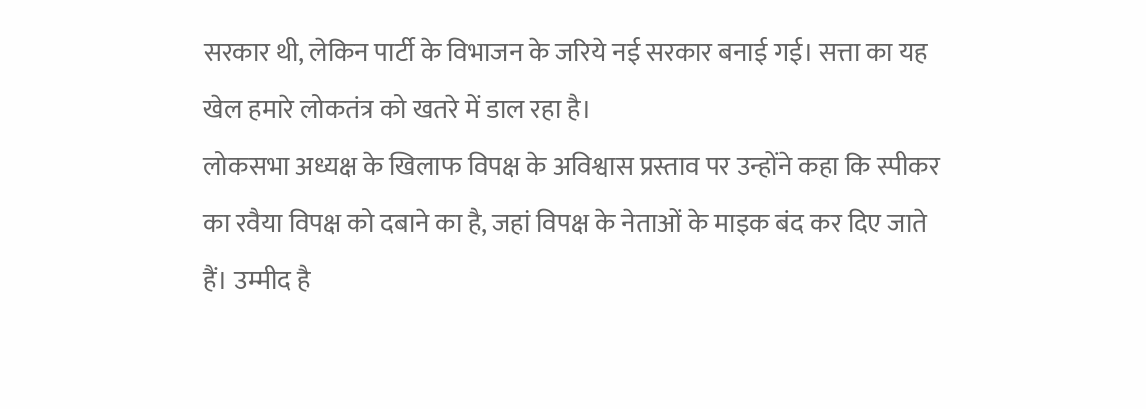सरकार थी, लेकिन पार्टी के विभाजन के जरिये नई सरकार बनाई गई। सत्ता का यह खेल हमारे लोकतंत्र को खतरे में डाल रहा है।
लोकसभा अध्यक्ष के खिलाफ विपक्ष के अविश्वास प्रस्ताव पर उन्होंने कहा कि स्पीकर का रवैया विपक्ष को दबाने का है, जहां विपक्ष के नेताओं के माइक बंद कर दिए जाते हैं। उम्मीद है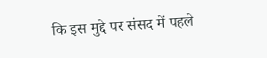कि इस मुद्दे पर संसद में पहले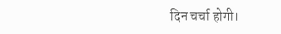दिन चर्चा होगी।